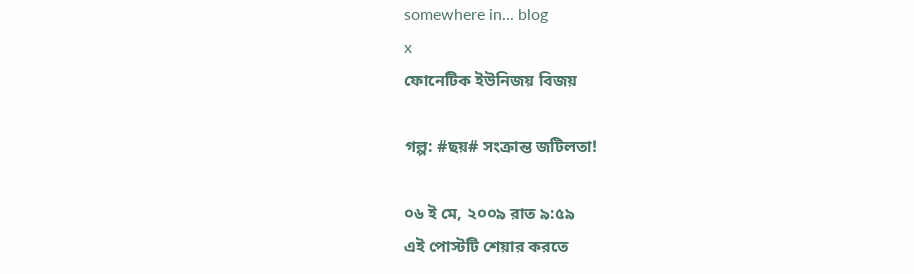somewhere in... blog
x
ফোনেটিক ইউনিজয় বিজয়

গল্প: #ছয়# সংক্রান্ত জটিলতা!

০৬ ই মে, ২০০৯ রাত ৯:৫৯
এই পোস্টটি শেয়ার করতে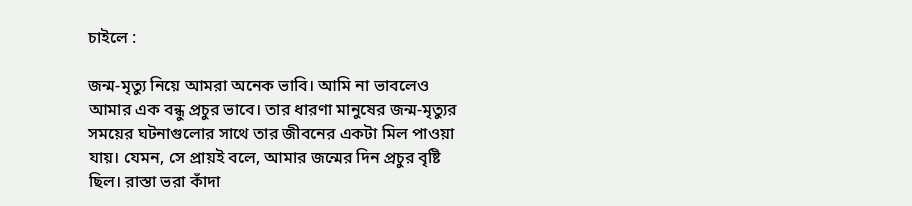চাইলে :

জন্ম-মৃত্যু নিয়ে আমরা অনেক ভাবি। আমি না ভাবলেও আমার এক বন্ধু প্রচুর ভাবে। তার ধারণা মানুষের জন্ম-মৃত্যুর সময়ের ঘটনাগুলোর সাথে তার জীবনের একটা মিল পাওয়া যায়। যেমন, সে প্রায়ই বলে, আমার জন্মের দিন প্রচুর বৃষ্টি ছিল। রাস্তা ভরা কাঁদা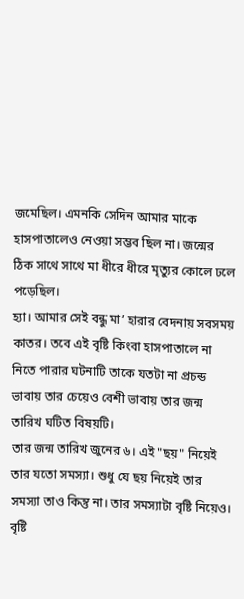জমেছিল। এমনকি সেদিন আমার মাকে হাসপাতালেও নেওয়া সম্ভব ছিল না। জন্মের ঠিক সাথে সাথে মা ধীরে ধীরে মৃত্যুর কোলে ঢলে পড়েছিল।
হ্যা। আমার সেই বন্ধু মা’ হারার বেদনায় সবসময় কাতর। তবে এই বৃষ্টি কিংবা হাসপাতালে না নিতে পারার ঘটনাটি তাকে যতটা না প্রচন্ড ভাবায় তার চেয়েও বেশী ভাবায় তার জন্ম তারিখ ঘটিত বিষয়টি।
তার জন্ম তারিখ জুনের ৬। এই "ছয়" নিয়েই তার যতো সমস্যা। শুধু যে ছয় নিয়েই তার সমস্যা তাও কিন্তু না। তার সমস্যাটা বৃষ্টি নিয়েও। বৃষ্টি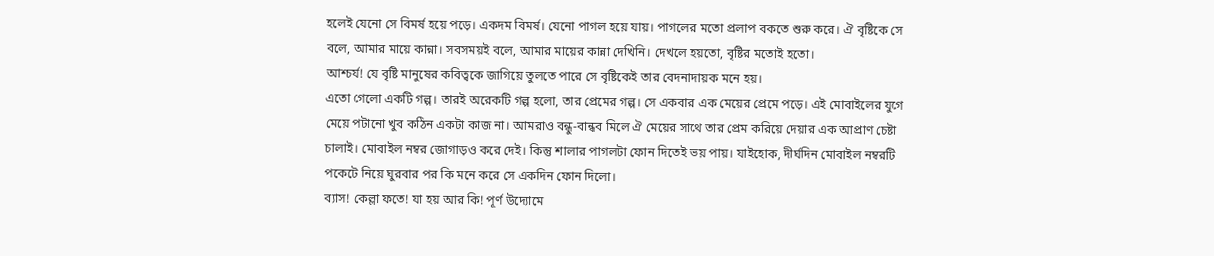হলেই যেনো সে বিমর্ষ হয়ে পড়ে। একদম বিমর্ষ। যেনো পাগল হয়ে যায়। পাগলের মতো প্রলাপ বকতে শুরু করে। ঐ বৃষ্টিকে সে বলে, আমার মায়ে কান্না। সবসময়ই বলে, আমার মায়ের কান্না দেখিনি। দেখলে হয়তো, বৃষ্টির মতোই হতো।
আশ্চর্য! যে বৃষ্টি মানুষের কবিত্বকে জাগিয়ে তুলতে পারে সে বৃষ্টিকেই তার বেদনাদায়ক মনে হয়।
এতো গেলো একটি গল্প। তারই অরেকটি গল্প হলো, তার প্রেমের গল্প। সে একবার এক মেয়ের প্রেমে পড়ে। এই মোবাইলের যুগে মেয়ে পটানো খুব কঠিন একটা কাজ না। আমরাও বন্ধু-বান্ধব মিলে ঐ মেয়ের সাথে তার প্রেম করিয়ে দেয়ার এক আপ্রাণ চেষ্টা চালাই। মোবাইল নম্বর জোগাড়ও করে দেই। কিন্তু শালার পাগলটা ফোন দিতেই ভয় পায়। যাইহোক, দীর্ঘদিন মোবাইল নম্বরটি পকেটে নিয়ে ঘুরবার পর কি মনে করে সে একদিন ফোন দিলো।
ব্যাস! কেল্লা ফতে! যা হয় আর কি! পূর্ণ উদ্যোমে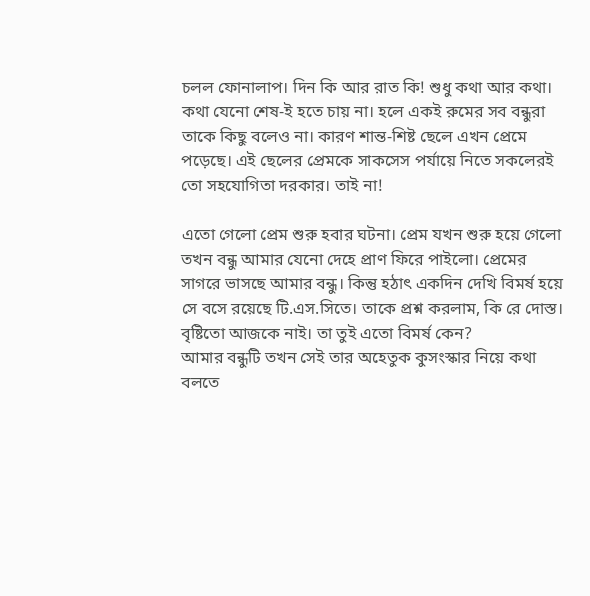চলল ফোনালাপ। দিন কি আর রাত কি! শুধু কথা আর কথা। কথা যেনো শেষ-ই হতে চায় না। হলে একই রুমের সব বন্ধুরা তাকে কিছু বলেও না। কারণ শান্ত-শিষ্ট ছেলে এখন প্রেমে পড়েছে। এই ছেলের প্রেমকে সাকসেস পর্যায়ে নিতে সকলেরই তো সহযোগিতা দরকার। তাই না!

এতো গেলো প্রেম শুরু হবার ঘটনা। প্রেম যখন শুরু হয়ে গেলো তখন বন্ধু আমার যেনো দেহে প্রাণ ফিরে পাইলো। প্রেমের সাগরে ভাসছে আমার বন্ধু। কিন্তু হঠাৎ একদিন দেখি বিমর্ষ হয়ে সে বসে রয়েছে টি.এস.সিতে। তাকে প্রশ্ন করলাম, কি রে দোস্ত। বৃষ্টিতো আজকে নাই। তা তুই এতো বিমর্ষ কেন?
আমার বন্ধুটি তখন সেই তার অহেতুক কুসংস্কার নিয়ে কথা বলতে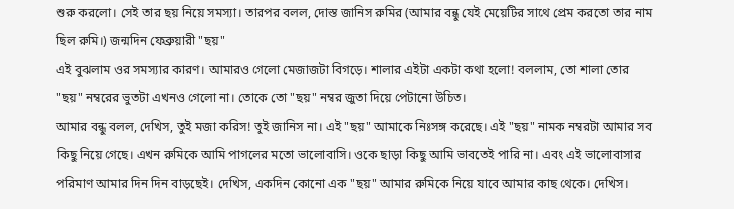শুরু করলো। সেই তার ছয় নিয়ে সমস্যা। তারপর বলল, দোস্ত জানিস রুমির (আমার বন্ধু যেই মেয়েটির সাথে প্রেম করতো তার নাম ছিল রুমি।) জন্মদিন ফেব্রুয়ারী "ছয়"
এই বুঝলাম ওর সমস্যার কারণ। আমারও গেলো মেজাজটা বিগড়ে। শালার এইটা একটা কথা হলো! বললাম, তো শালা তোর "ছয়" নম্বরের ভুতটা এখনও গেলো না। তোকে তো "ছয়" নম্বর জুতা দিয়ে পেটানো উচিত।
আমার বন্ধু বলল, দেখিস, তুই মজা করিস! তুই জানিস না। এই "ছয়" আমাকে নিঃসঙ্গ করেছে। এই "ছয়" নামক নম্বরটা আমার সব কিছু নিয়ে গেছে। এখন রুমিকে আমি পাগলের মতো ভালোবাসি। ওকে ছাড়া কিছু আমি ভাবতেই পারি না। এবং এই ভালোবাসার পরিমাণ আমার দিন দিন বাড়ছেই। দেখিস, একদিন কোনো এক "ছয়" আমার রুমিকে নিয়ে যাবে আমার কাছ থেকে। দেখিস।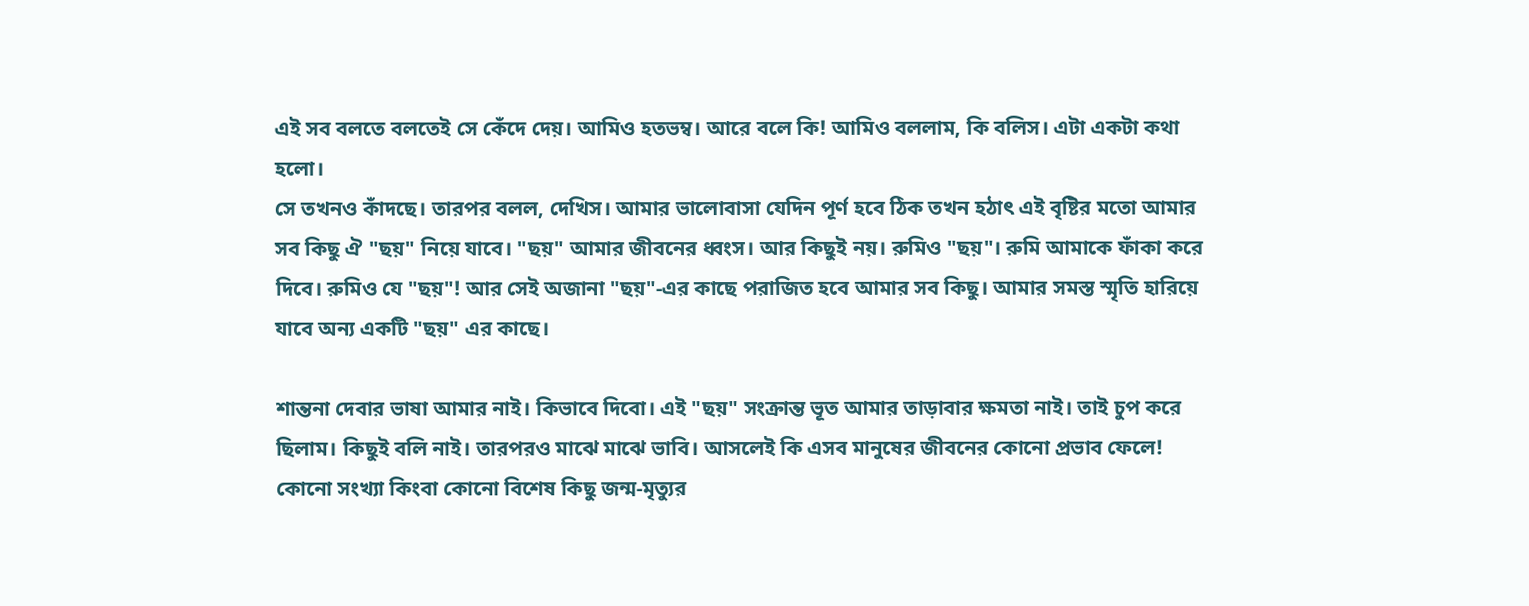এই সব বলতে বলতেই সে কেঁদে দেয়। আমিও হতভম্ব। আরে বলে কি! আমিও বললাম, কি বলিস। এটা একটা কথা হলো।
সে তখনও কাঁদছে। তারপর বলল, দেখিস। আমার ভালোবাসা যেদিন পূর্ণ হবে ঠিক তখন হঠাৎ এই বৃষ্টির মতো আমার সব কিছু ঐ "ছয়" নিয়ে যাবে। "ছয়" আমার জীবনের ধ্বংস। আর কিছুই নয়। রুমিও "ছয়"। রুমি আমাকে ফাঁকা করে দিবে। রুমিও যে "ছয়"! আর সেই অজানা "ছয়"-এর কাছে পরাজিত হবে আমার সব কিছু। আমার সমস্ত স্মৃতি হারিয়ে যাবে অন্য একটি "ছয়" এর কাছে।

শান্তনা দেবার ভাষা আমার নাই। কিভাবে দিবো। এই "ছয়" সংক্রান্ত ভূত আমার তাড়াবার ক্ষমতা নাই। তাই চুপ করে ছিলাম। কিছুই বলি নাই। তারপরও মাঝে মাঝে ভাবি। আসলেই কি এসব মানুষের জীবনের কোনো প্রভাব ফেলে! কোনো সংখ্যা কিংবা কোনো বিশেষ কিছু জন্ম-মৃত্যুর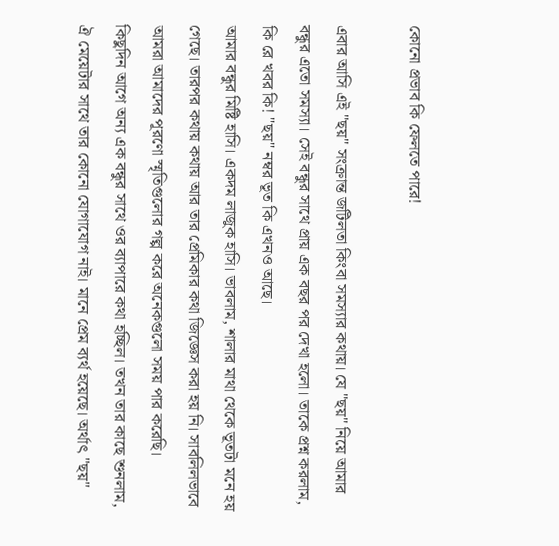কোনো প্রভাব কি ফেলতে পারে!

এবার আসি এই "ছয়" সংক্রান্ত জটিলতা কিংবা সমস্যার কথায়। যে "ছয়" নিয়ে আমার বন্ধুর এতো সমস্যা। সেই বন্ধুর সাথে প্রায় এক বছর পর দেখা হলো। তাকে প্রশ্ন করলাম, কি রে খবর কি! "ছয়" নম্বর ভূত কি এখনও আছে।
আমার বন্ধুর মিষ্টি হাসি। একদম লাজুক হাসি। ভাবলাম, শালার মাথা থেকে ভূতটা মনে হয় গেছে। তারপর কথায় কথায় আর তার প্রেমিকার কথা জিজ্ঞেস করা হয় নি। সাবলিলভাবে আমরা আমাদের পূরণো স্মৃতিগুলোর গল্প করে অনেকগুলো সময় পার করেছি।
কিছুদিন আগে অন্য এক বন্ধুর সাথে ওর ব্যাপারে কথা হচ্ছিল। তখন তার কাছে শুনলাম, ঐ মেয়েটার সাথে তার কোনো যোগাযোগ নাই। মানে প্রেম ব্যর্থ হয়েছে। অর্থাৎ "ছয়"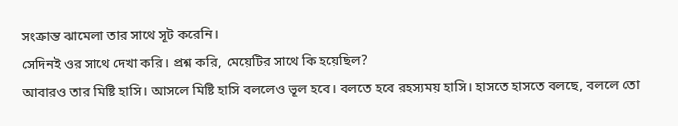সংক্রান্ত ঝামেলা তার সাথে সূট করেনি।
সেদিনই ওর সাথে দেখা করি। প্রশ্ন করি, মেয়েটির সাথে কি হয়েছিল?
আবারও তার মিষ্টি হাসি। আসলে মিষ্টি হাসি বললেও ভূল হবে। বলতে হবে রহস্যময় হাসি। হাসতে হাসতে বলছে, বললে তো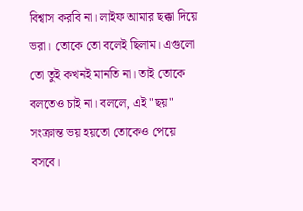বিশ্বাস করবি না। লাইফ আমার ছক্কা দিয়ে ভরা। তোকে তো বলেই ছিলাম। এগুলো তো তুই কখনই মানতি না। তাই তোকে বলতেও চাই না। বললে, এই "ছয়" সংক্রান্ত ভয় হয়তো তোকেও পেয়ে বসবে।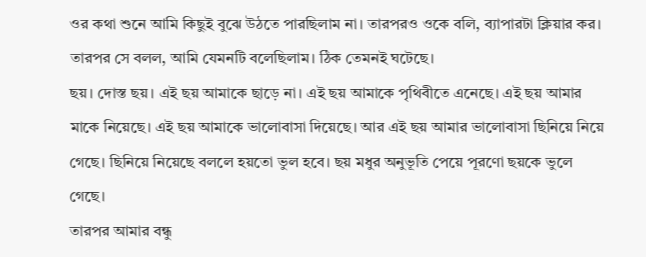ওর কথা শুনে আমি কিছুই বুঝে উঠতে পারছিলাম না। তারপরও ওকে বলি, ব্যাপারটা ক্লিয়ার কর।
তারপর সে বলল, আমি যেমনটি বলেছিলাম। ঠিক তেমনই ঘটেছে।
ছয়। দোস্ত ছয়। এই ছয় আমাকে ছাড়ে না। এই ছয় আমাকে পৃথিবীতে এনেছে। এই ছয় আমার মাকে নিয়েছে। এই ছয় আমাকে ভালোবাসা দিয়েছে। আর এই ছয় আমার ভালোবাসা ছিনিয়ে নিয়ে গেছে। ছিনিয়ে নিয়েছে বললে হয়তো ভুল হবে। ছয় মধুর অনুভূতি পেয়ে পূরণো ছয়কে ভুলে গেছে।
তারপর আমার বন্ধু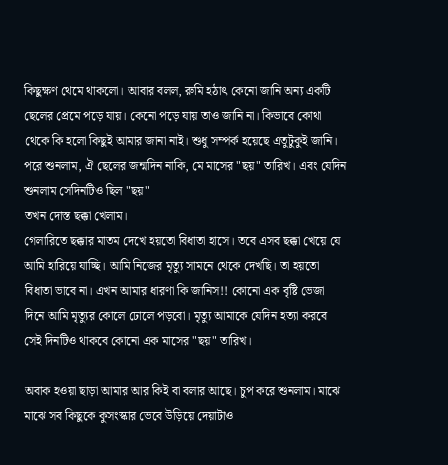কিছুক্ষণ থেমে থাকলো। আবার বলল, রুমি হঠাৎ কেনো জানি অন্য একটি ছেলের প্রেমে পড়ে যায়। কেনো পড়ে যায় তাও জানি না। কিভাবে কোথা থেকে কি হলো কিছুই আমার জানা নাই। শুধু সম্পর্ক হয়েছে এতুটুকুই জানি। পরে শুনলাম, ঐ ছেলের জন্মদিন নাকি, মে মাসের "ছয়" তারিখ। এবং যেদিন শুনলাম সেদিনটিও ছিল "ছয়"
তখন দোস্ত ছক্কা খেলাম।
গেলারিতে ছক্কার মাতম দেখে হয়তো বিধাতা হাসে। তবে এসব ছক্কা খেয়ে যে আমি হারিয়ে যাচ্ছি। আমি নিজের মৃত্যু সামনে থেকে দেখছি। তা হয়তো বিধাতা ভাবে না। এখন আমার ধারণা কি জানিস!! কোনো এক বৃষ্টি ভেজা দিনে আমি মৃত্যুর কোলে ঢোলে পড়বো। মৃত্যু আমাকে যেদিন হত্যা করবে সেই দিনটিও থাকবে কোনো এক মাসের "ছয়" তারিখ।

অবাক হওয়া ছাড়া আমার আর কিই বা বলার আছে। চুপ করে শুনলাম। মাঝে মাঝে সব কিছুকে কুসংস্কার ভেবে উড়িয়ে দেয়াটাও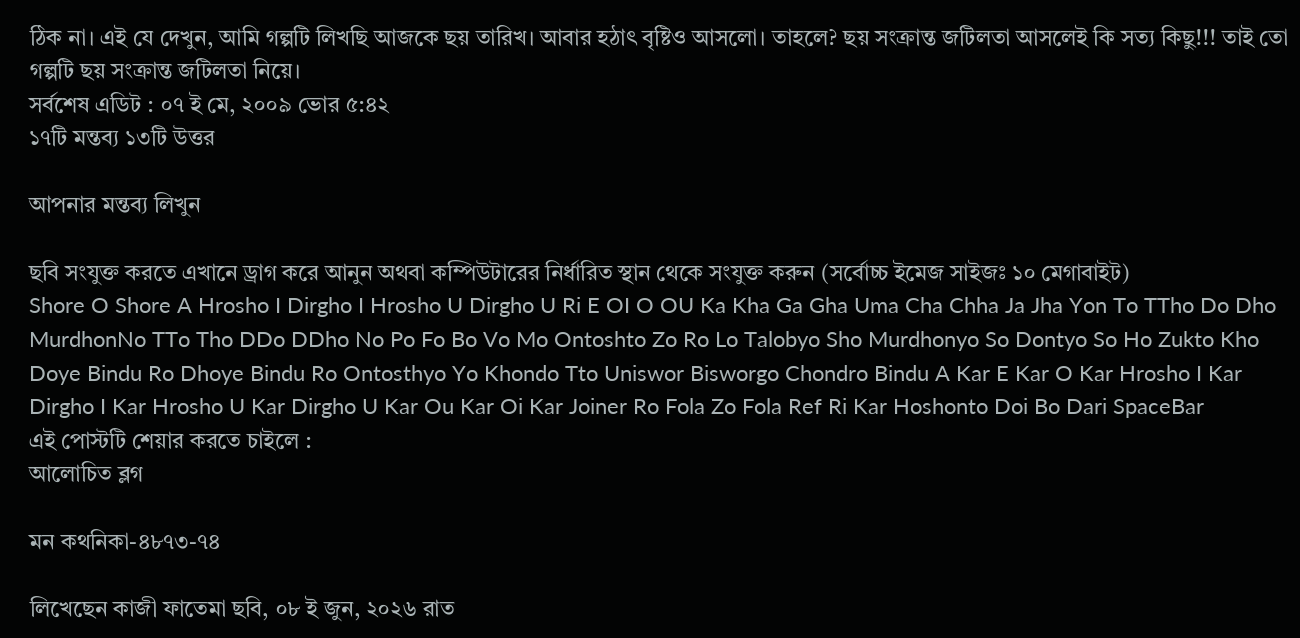ঠিক না। এই যে দেখুন, আমি গল্পটি লিখছি আজকে ছয় তারিখ। আবার হঠাৎ বৃষ্টিও আসলো। তাহলে? ছয় সংক্রান্ত জটিলতা আসলেই কি সত্য কিছু!!! তাই তো গল্পটি ছয় সংক্রান্ত জটিলতা নিয়ে।
সর্বশেষ এডিট : ০৭ ই মে, ২০০৯ ভোর ৫:৪২
১৭টি মন্তব্য ১৩টি উত্তর

আপনার মন্তব্য লিখুন

ছবি সংযুক্ত করতে এখানে ড্রাগ করে আনুন অথবা কম্পিউটারের নির্ধারিত স্থান থেকে সংযুক্ত করুন (সর্বোচ্চ ইমেজ সাইজঃ ১০ মেগাবাইট)
Shore O Shore A Hrosho I Dirgho I Hrosho U Dirgho U Ri E OI O OU Ka Kha Ga Gha Uma Cha Chha Ja Jha Yon To TTho Do Dho MurdhonNo TTo Tho DDo DDho No Po Fo Bo Vo Mo Ontoshto Zo Ro Lo Talobyo Sho Murdhonyo So Dontyo So Ho Zukto Kho Doye Bindu Ro Dhoye Bindu Ro Ontosthyo Yo Khondo Tto Uniswor Bisworgo Chondro Bindu A Kar E Kar O Kar Hrosho I Kar Dirgho I Kar Hrosho U Kar Dirgho U Kar Ou Kar Oi Kar Joiner Ro Fola Zo Fola Ref Ri Kar Hoshonto Doi Bo Dari SpaceBar
এই পোস্টটি শেয়ার করতে চাইলে :
আলোচিত ব্লগ

মন কথনিকা-৪৮৭৩-৭৪

লিখেছেন কাজী ফাতেমা ছবি, ০৮ ই জুন, ২০২৬ রাত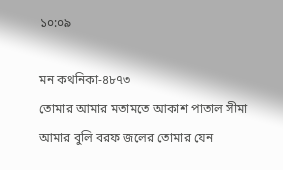১০:০৯

মন কথনিকা-৪৮৭৩
তোমার আমার মতামতে আকাশ পাতাল সীমা
আমার বুলি বরফ জলের তোমার যেন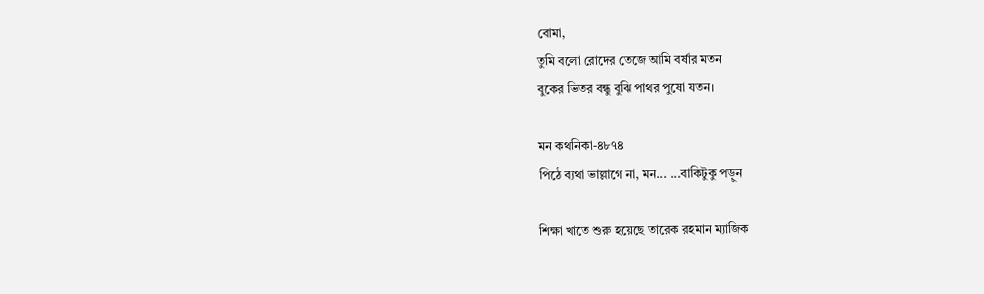বোমা,
তুমি বলো রোদের তেজে আমি বর্ষার মতন
বুকের ভিতর বন্ধু বুঝি পাথর পুষো যতন।

মন কথনিকা-৪৮৭৪
পিঠে ব্যথা ভাল্লাগে না, মন... ...বাকিটুকু পড়ুন

শিক্ষা খাতে শুরু হয়েছে তারেক রহমান ম্যাজিক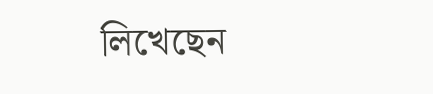লিখেছেন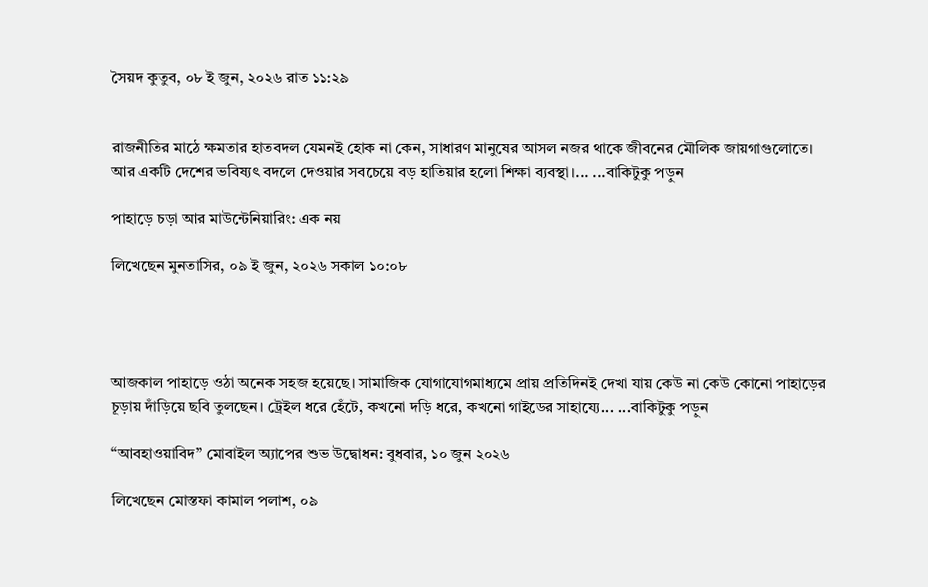সৈয়দ কুতুব, ০৮ ই জুন, ২০২৬ রাত ১১:২৯


রাজনীতির মাঠে ক্ষমতার হাতবদল যেমনই হোক না কেন, সাধারণ মানুষের আসল নজর থাকে জীবনের মৌলিক জায়গাগুলোতে। আর একটি দেশের ভবিষ্যৎ বদলে দেওয়ার সবচেয়ে বড় হাতিয়ার হলো শিক্ষা ব্যবস্থা।... ...বাকিটুকু পড়ুন

পাহাড়ে চড়া আর মাউন্টেনিয়ারিং: এক নয়

লিখেছেন মুনতাসির, ০৯ ই জুন, ২০২৬ সকাল ১০:০৮




আজকাল পাহাড়ে ওঠা অনেক সহজ হয়েছে। সামাজিক যোগাযোগমাধ্যমে প্রায় প্রতিদিনই দেখা যায় কেউ না কেউ কোনো পাহাড়ের চূড়ায় দাঁড়িয়ে ছবি তুলছেন। ট্রেইল ধরে হেঁটে, কখনো দড়ি ধরে, কখনো গাইডের সাহায্যে... ...বাকিটুকু পড়ুন

“আবহাওয়াবিদ” মোবাইল অ্যাপের শুভ উদ্বোধন: বুধবার, ১০ জুন ২০২৬

লিখেছেন মোস্তফা কামাল পলাশ, ০৯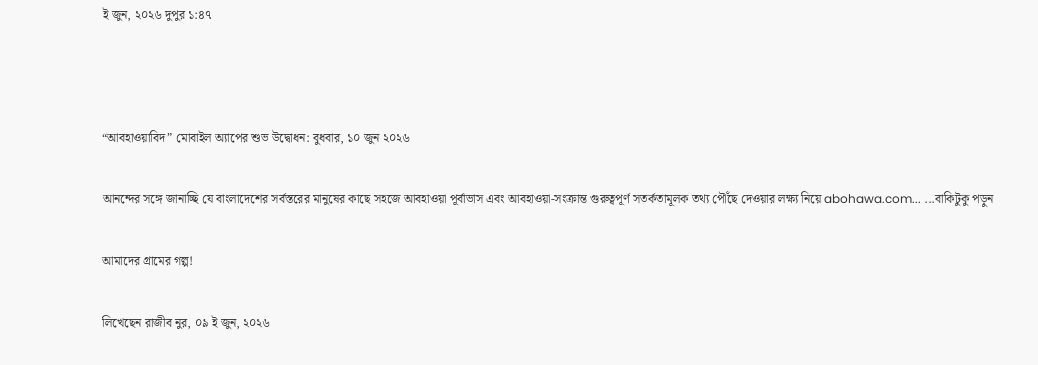ই জুন, ২০২৬ দুপুর ১:৪৭



“আবহাওয়াবিদ” মোবাইল অ্যাপের শুভ উদ্বোধন: বুধবার, ১০ জুন ২০২৬

আনন্দের সঙ্গে জানাচ্ছি যে বাংলাদেশের সর্বস্তরের মানুষের কাছে সহজে আবহাওয়া পূর্বাভাস এবং আবহাওয়া-সংক্রান্ত গুরুত্বপূর্ণ সতর্কতামূলক তথ্য পৌঁছে দেওয়ার লক্ষ্য নিয়ে abohawa.com... ...বাকিটুকু পড়ুন

আমাদের গ্রামের গল্প!

লিখেছেন রাজীব নুর, ০৯ ই জুন, ২০২৬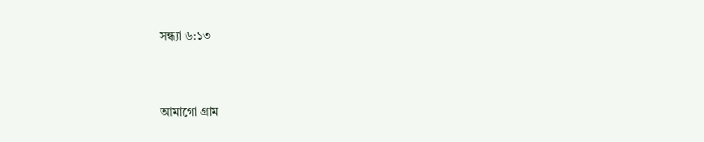সন্ধ্যা ৬:১৩



আমাগো গ্রাম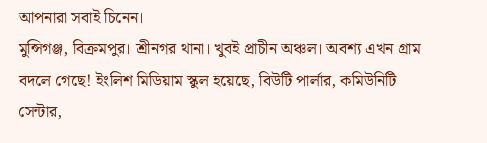আপনারা সবাই চিনেন।
মুন্সিগঞ্জ, বিক্রমপুর। শ্রীনগর থানা। খুবই প্রাচীন অঞ্চল। অবশ্য এখন গ্রাম বদলে গেছে! ইংলিশ মিডিয়াম স্কুল হয়েছে, বিউটি পার্লার, কমিউনিটি সেন্টার,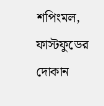শপিংমল, ফাস্টফুডের দোকান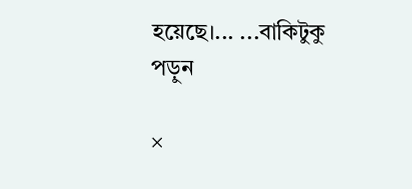হয়েছে।... ...বাকিটুকু পড়ুন

×